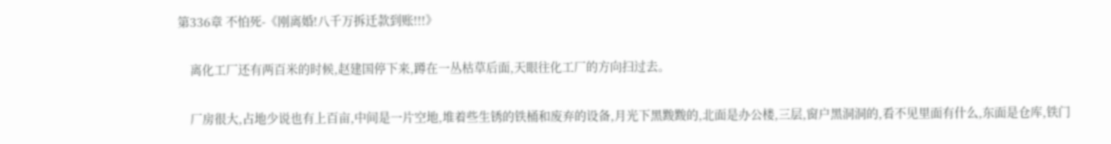第336章 不怕死-《刚离婚!八千万拆迁款到账!!!》

    离化工厂还有两百米的时候,赵建国停下来,蹲在一丛枯草后面,天眼往化工厂的方向扫过去。

    厂房很大,占地少说也有上百亩,中间是一片空地,堆着些生锈的铁桶和废弃的设备,月光下黑黢黢的,北面是办公楼,三层,窗户黑洞洞的,看不见里面有什么,东面是仓库,铁门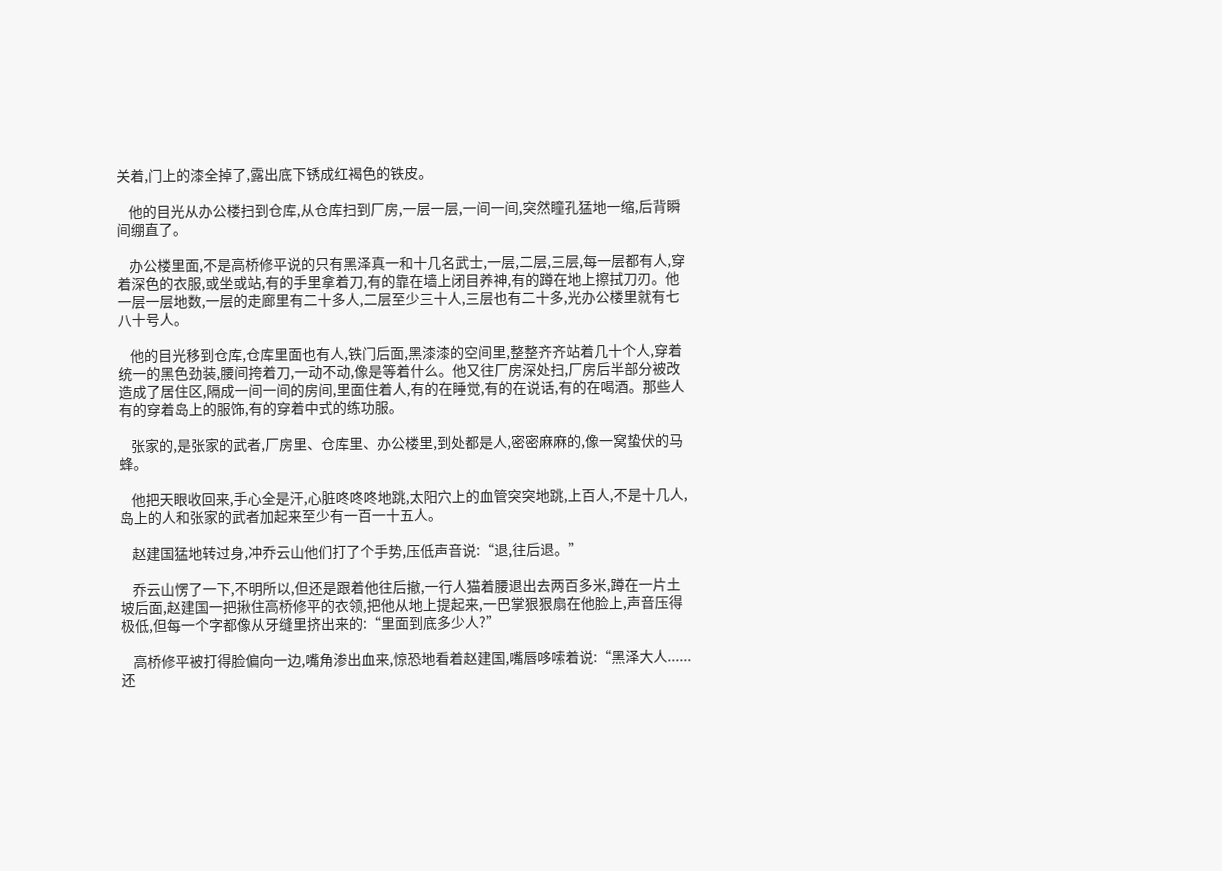关着,门上的漆全掉了,露出底下锈成红褐色的铁皮。

    他的目光从办公楼扫到仓库,从仓库扫到厂房,一层一层,一间一间,突然瞳孔猛地一缩,后背瞬间绷直了。

    办公楼里面,不是高桥修平说的只有黑泽真一和十几名武士,一层,二层,三层,每一层都有人,穿着深色的衣服,或坐或站,有的手里拿着刀,有的靠在墙上闭目养神,有的蹲在地上擦拭刀刃。他一层一层地数,一层的走廊里有二十多人,二层至少三十人,三层也有二十多,光办公楼里就有七八十号人。

    他的目光移到仓库,仓库里面也有人,铁门后面,黑漆漆的空间里,整整齐齐站着几十个人,穿着统一的黑色劲装,腰间挎着刀,一动不动,像是等着什么。他又往厂房深处扫,厂房后半部分被改造成了居住区,隔成一间一间的房间,里面住着人,有的在睡觉,有的在说话,有的在喝酒。那些人有的穿着岛上的服饰,有的穿着中式的练功服。

    张家的,是张家的武者,厂房里、仓库里、办公楼里,到处都是人,密密麻麻的,像一窝蛰伏的马蜂。

    他把天眼收回来,手心全是汗,心脏咚咚咚地跳,太阳穴上的血管突突地跳,上百人,不是十几人,岛上的人和张家的武者加起来至少有一百一十五人。

    赵建国猛地转过身,冲乔云山他们打了个手势,压低声音说:“退,往后退。”

    乔云山愣了一下,不明所以,但还是跟着他往后撤,一行人猫着腰退出去两百多米,蹲在一片土坡后面,赵建国一把揪住高桥修平的衣领,把他从地上提起来,一巴掌狠狠扇在他脸上,声音压得极低,但每一个字都像从牙缝里挤出来的:“里面到底多少人?”

    高桥修平被打得脸偏向一边,嘴角渗出血来,惊恐地看着赵建国,嘴唇哆嗦着说:“黑泽大人......还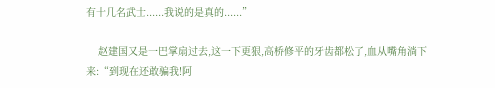有十几名武士......我说的是真的......”

    赵建国又是一巴掌扇过去,这一下更狠,高桥修平的牙齿都松了,血从嘴角淌下来:“到现在还敢骗我!阿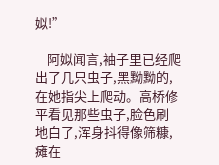姒!”

    阿姒闻言,袖子里已经爬出了几只虫子,黑黝黝的,在她指尖上爬动。高桥修平看见那些虫子,脸色刷地白了,浑身抖得像筛糠,瘫在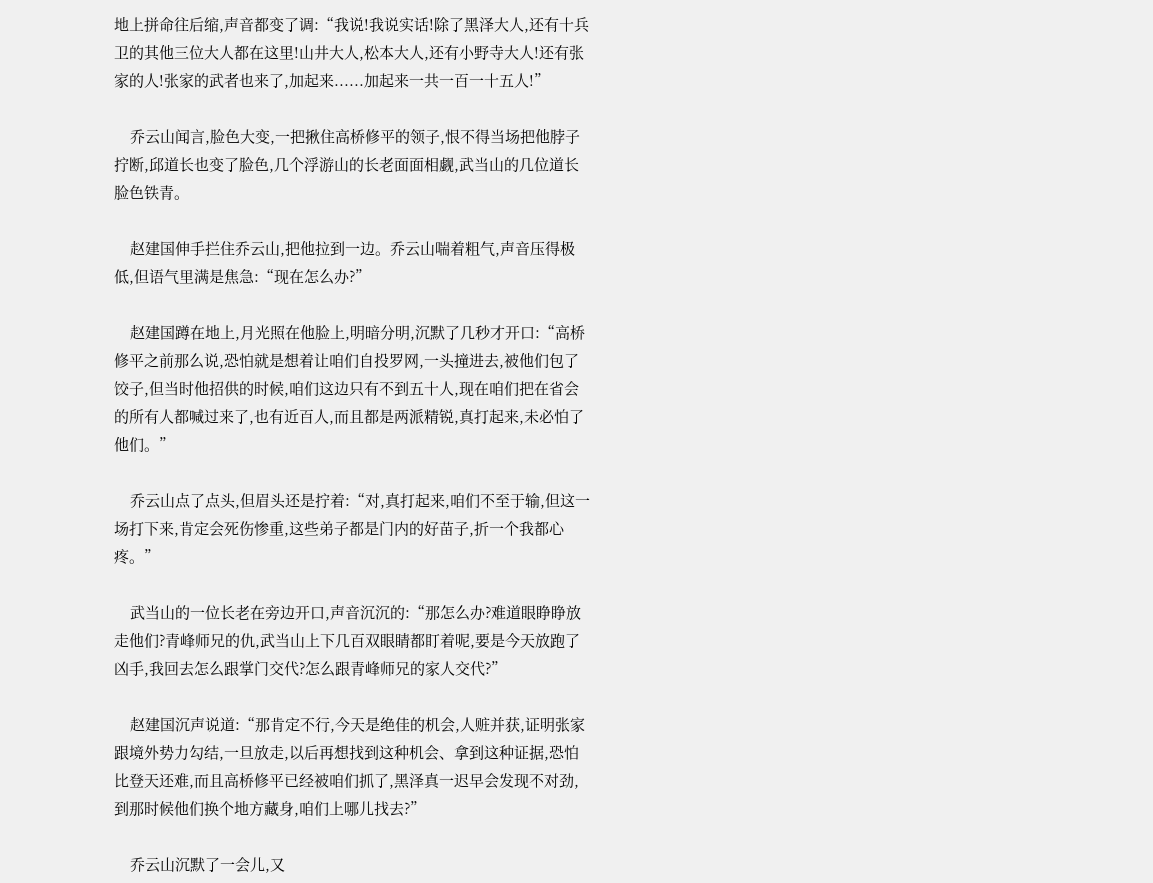地上拼命往后缩,声音都变了调:“我说!我说实话!除了黑泽大人,还有十兵卫的其他三位大人都在这里!山井大人,松本大人,还有小野寺大人!还有张家的人!张家的武者也来了,加起来......加起来一共一百一十五人!”

    乔云山闻言,脸色大变,一把揪住高桥修平的领子,恨不得当场把他脖子拧断,邱道长也变了脸色,几个浮游山的长老面面相觑,武当山的几位道长脸色铁青。

    赵建国伸手拦住乔云山,把他拉到一边。乔云山喘着粗气,声音压得极低,但语气里满是焦急:“现在怎么办?”

    赵建国蹲在地上,月光照在他脸上,明暗分明,沉默了几秒才开口:“高桥修平之前那么说,恐怕就是想着让咱们自投罗网,一头撞进去,被他们包了饺子,但当时他招供的时候,咱们这边只有不到五十人,现在咱们把在省会的所有人都喊过来了,也有近百人,而且都是两派精锐,真打起来,未必怕了他们。”

    乔云山点了点头,但眉头还是拧着:“对,真打起来,咱们不至于输,但这一场打下来,肯定会死伤惨重,这些弟子都是门内的好苗子,折一个我都心疼。”

    武当山的一位长老在旁边开口,声音沉沉的:“那怎么办?难道眼睁睁放走他们?青峰师兄的仇,武当山上下几百双眼睛都盯着呢,要是今天放跑了凶手,我回去怎么跟掌门交代?怎么跟青峰师兄的家人交代?”

    赵建国沉声说道:“那肯定不行,今天是绝佳的机会,人赃并获,证明张家跟境外势力勾结,一旦放走,以后再想找到这种机会、拿到这种证据,恐怕比登天还难,而且高桥修平已经被咱们抓了,黑泽真一迟早会发现不对劲,到那时候他们换个地方藏身,咱们上哪儿找去?”

    乔云山沉默了一会儿,又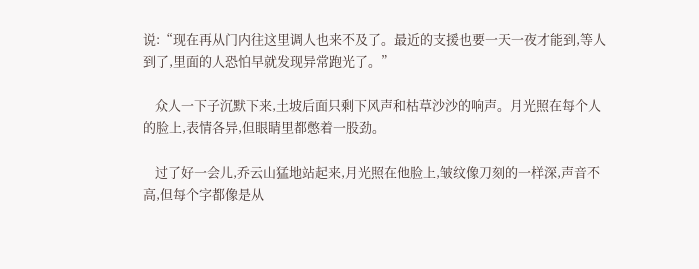说:“现在再从门内往这里调人也来不及了。最近的支援也要一天一夜才能到,等人到了,里面的人恐怕早就发现异常跑光了。”

    众人一下子沉默下来,土坡后面只剩下风声和枯草沙沙的响声。月光照在每个人的脸上,表情各异,但眼睛里都憋着一股劲。

    过了好一会儿,乔云山猛地站起来,月光照在他脸上,皱纹像刀刻的一样深,声音不高,但每个字都像是从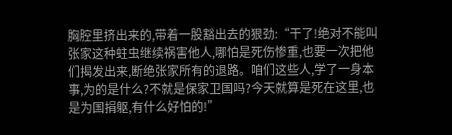胸腔里挤出来的,带着一股豁出去的狠劲:“干了!绝对不能叫张家这种蛀虫继续祸害他人,哪怕是死伤惨重,也要一次把他们揭发出来,断绝张家所有的退路。咱们这些人,学了一身本事,为的是什么?不就是保家卫国吗?今天就算是死在这里,也是为国捐躯,有什么好怕的!”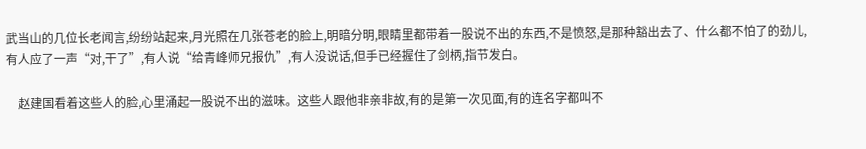武当山的几位长老闻言,纷纷站起来,月光照在几张苍老的脸上,明暗分明,眼睛里都带着一股说不出的东西,不是愤怒,是那种豁出去了、什么都不怕了的劲儿,有人应了一声“对,干了”,有人说“给青峰师兄报仇”,有人没说话,但手已经握住了剑柄,指节发白。

    赵建国看着这些人的脸,心里涌起一股说不出的滋味。这些人跟他非亲非故,有的是第一次见面,有的连名字都叫不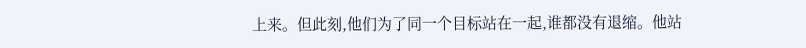上来。但此刻,他们为了同一个目标站在一起,谁都没有退缩。他站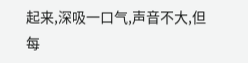起来,深吸一口气,声音不大,但每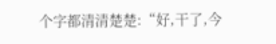个字都清清楚楚:“好,干了,今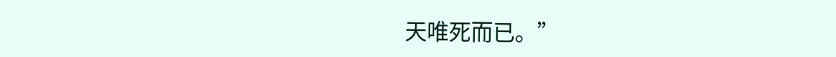天唯死而已。”